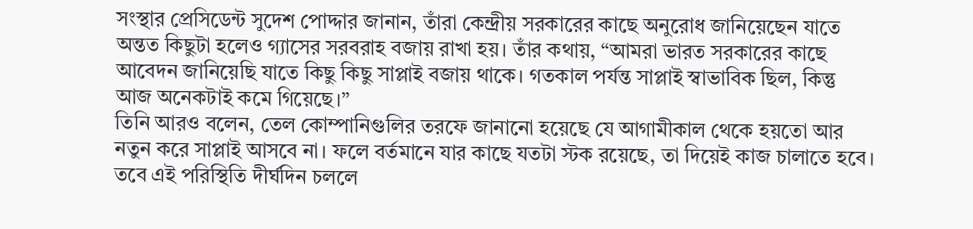সংস্থার প্রেসিডেন্ট সুদেশ পোদ্দার জানান, তাঁরা কেন্দ্রীয় সরকারের কাছে অনুরোধ জানিয়েছেন যাতে অন্তত কিছুটা হলেও গ্যাসের সরবরাহ বজায় রাখা হয়। তাঁর কথায়, “আমরা ভারত সরকারের কাছে আবেদন জানিয়েছি যাতে কিছু কিছু সাপ্লাই বজায় থাকে। গতকাল পর্যন্ত সাপ্লাই স্বাভাবিক ছিল, কিন্তু আজ অনেকটাই কমে গিয়েছে।”
তিনি আরও বলেন, তেল কোম্পানিগুলির তরফে জানানো হয়েছে যে আগামীকাল থেকে হয়তো আর নতুন করে সাপ্লাই আসবে না। ফলে বর্তমানে যার কাছে যতটা স্টক রয়েছে, তা দিয়েই কাজ চালাতে হবে। তবে এই পরিস্থিতি দীর্ঘদিন চললে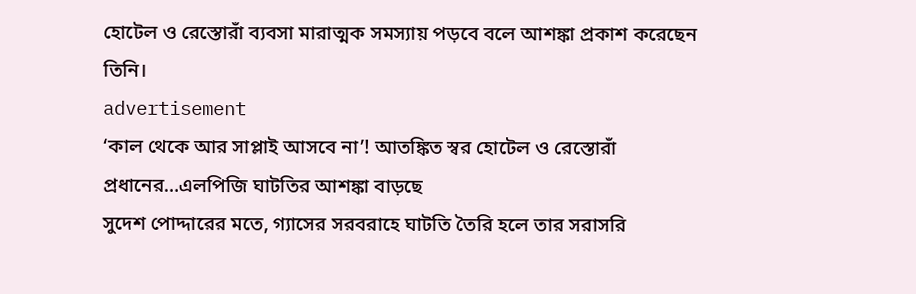হোটেল ও রেস্তোরাঁ ব্যবসা মারাত্মক সমস্যায় পড়বে বলে আশঙ্কা প্রকাশ করেছেন তিনি।
advertisement
‘কাল থেকে আর সাপ্লাই আসবে না’! আতঙ্কিত স্বর হোটেল ও রেস্তোরাঁ প্রধানের…এলপিজি ঘাটতির আশঙ্কা বাড়ছে
সুদেশ পোদ্দারের মতে, গ্যাসের সরবরাহে ঘাটতি তৈরি হলে তার সরাসরি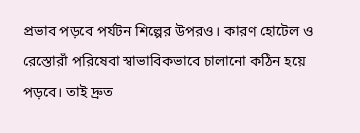প্রভাব পড়বে পর্যটন শিল্পের উপরও। কারণ হোটেল ও রেস্তোরাঁ পরিষেবা স্বাভাবিকভাবে চালানো কঠিন হয়ে পড়বে। তাই দ্রুত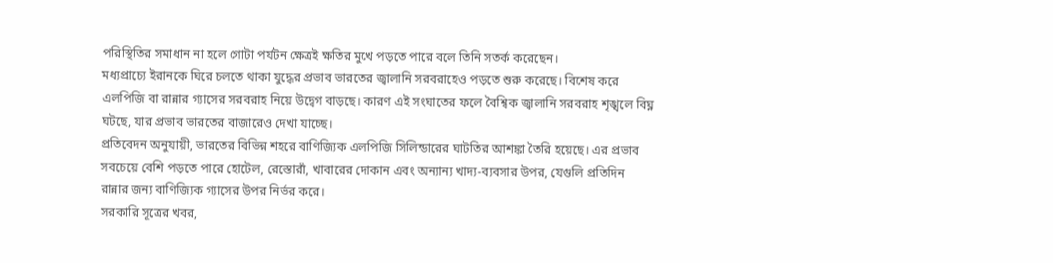পরিস্থিতির সমাধান না হলে গোটা পর্যটন ক্ষেত্রই ক্ষতির মুখে পড়তে পারে বলে তিনি সতর্ক করেছেন।
মধ্যপ্রাচ্যে ইরানকে ঘিরে চলতে থাকা যুদ্ধের প্রভাব ভারতের জ্বালানি সরবরাহেও পড়তে শুরু করেছে। বিশেষ করে এলপিজি বা রান্নার গ্যাসের সরবরাহ নিয়ে উদ্বেগ বাড়ছে। কারণ এই সংঘাতের ফলে বৈশ্বিক জ্বালানি সরবরাহ শৃঙ্খলে বিঘ্ন ঘটছে, যার প্রভাব ভারতের বাজারেও দেখা যাচ্ছে।
প্রতিবেদন অনুযায়ী, ভারতের বিভিন্ন শহরে বাণিজ্যিক এলপিজি সিলিন্ডারের ঘাটতির আশঙ্কা তৈরি হয়েছে। এর প্রভাব সবচেয়ে বেশি পড়তে পারে হোটেল, রেস্তোরাঁ, খাবারের দোকান এবং অন্যান্য খাদ্য-ব্যবসার উপর, যেগুলি প্রতিদিন রান্নার জন্য বাণিজ্যিক গ্যাসের উপর নির্ভর করে।
সরকারি সূত্রের খবর,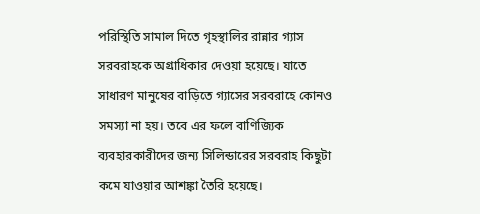পরিস্থিতি সামাল দিতে গৃহস্থালির রান্নার গ্যাস সরবরাহকে অগ্রাধিকার দেওয়া হয়েছে। যাতে সাধারণ মানুষের বাড়িতে গ্যাসের সরবরাহে কোনও সমস্যা না হয়। তবে এর ফলে বাণিজ্যিক ব্যবহারকারীদের জন্য সিলিন্ডারের সরবরাহ কিছুটা কমে যাওয়ার আশঙ্কা তৈরি হয়েছে।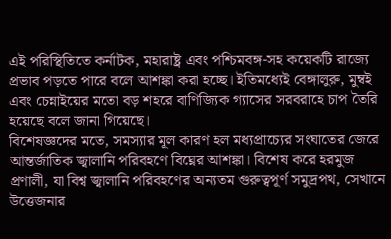এই পরিস্থিতিতে কর্নাটক, মহারাষ্ট্র এবং পশ্চিমবঙ্গ-সহ কয়েকটি রাজ্যে প্রভাব পড়তে পারে বলে আশঙ্কা করা হচ্ছে। ইতিমধ্যেই বেঙ্গালুরু, মুম্বই এবং চেন্নাইয়ের মতো বড় শহরে বাণিজ্যিক গ্যাসের সরবরাহে চাপ তৈরি হয়েছে বলে জানা গিয়েছে।
বিশেষজ্ঞদের মতে, সমস্যার মূল কারণ হল মধ্যপ্রাচ্যের সংঘাতের জেরে আন্তর্জাতিক জ্বালানি পরিবহণে বিঘ্নের আশঙ্কা। বিশেষ করে হরমুজ প্রণালী, যা বিশ্ব জ্বালানি পরিবহণের অন্যতম গুরুত্বপূর্ণ সমুদ্রপথ, সেখানে উত্তেজনার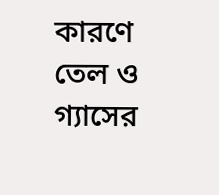কারণে তেল ও গ্যাসের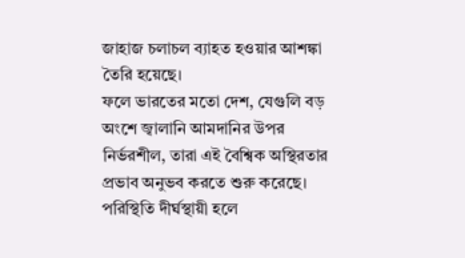জাহাজ চলাচল ব্যাহত হওয়ার আশঙ্কা তৈরি হয়েছে।
ফলে ভারতের মতো দেশ, যেগুলি বড় অংশে জ্বালানি আমদানির উপর নির্ভরশীল, তারা এই বৈশ্বিক অস্থিরতার প্রভাব অনুভব করতে শুরু করেছে। পরিস্থিতি দীর্ঘস্থায়ী হলে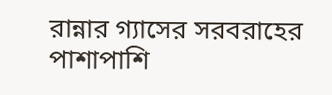রান্নার গ্যাসের সরবরাহের পাশাপাশি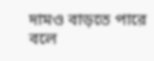দামও বাড়তে পারে বলে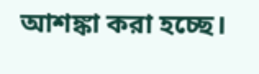আশঙ্কা করা হচ্ছে।